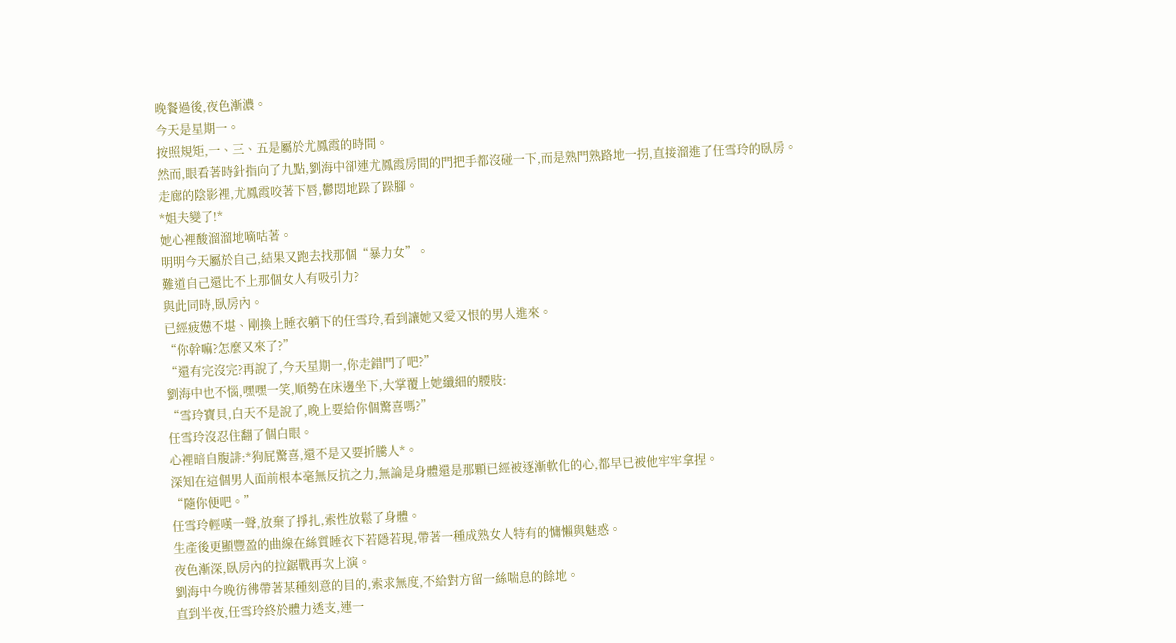晚餐過後,夜色漸濃。
今天是星期一。
按照規矩,一、三、五是屬於尤鳳霞的時間。
然而,眼看著時針指向了九點,劉海中卻連尤鳳霞房間的門把手都沒碰一下,而是熟門熟路地一拐,直接溜進了任雪玲的臥房。
走廊的陰影裡,尤鳳霞咬著下唇,鬱悶地跺了跺腳。
*姐夫變了!*
她心裡酸溜溜地嘀咕著。
明明今天屬於自己,結果又跑去找那個“暴力女”。
難道自己還比不上那個女人有吸引力?
與此同時,臥房內。
已經疲憊不堪、剛換上睡衣躺下的任雪玲,看到讓她又愛又恨的男人進來。
“你幹嘛?怎麼又來了?”
“還有完沒完?再說了,今天星期一,你走錯門了吧?”
劉海中也不惱,嘿嘿一笑,順勢在床邊坐下,大掌覆上她纖細的腰肢:
“雪玲寶貝,白天不是說了,晚上要給你個驚喜嗎?”
任雪玲沒忍住翻了個白眼。
心裡暗自腹誹:*狗屁驚喜,還不是又要折騰人*。
深知在這個男人面前根本毫無反抗之力,無論是身體還是那顆已經被逐漸軟化的心,都早已被他牢牢拿捏。
“隨你便吧。”
任雪玲輕嘆一聲,放棄了掙扎,索性放鬆了身體。
生產後更顯豐盈的曲線在絲質睡衣下若隱若現,帶著一種成熟女人特有的慵懶與魅惑。
夜色漸深,臥房內的拉鋸戰再次上演。
劉海中今晚彷彿帶著某種刻意的目的,索求無度,不給對方留一絲喘息的餘地。
直到半夜,任雪玲終於體力透支,連一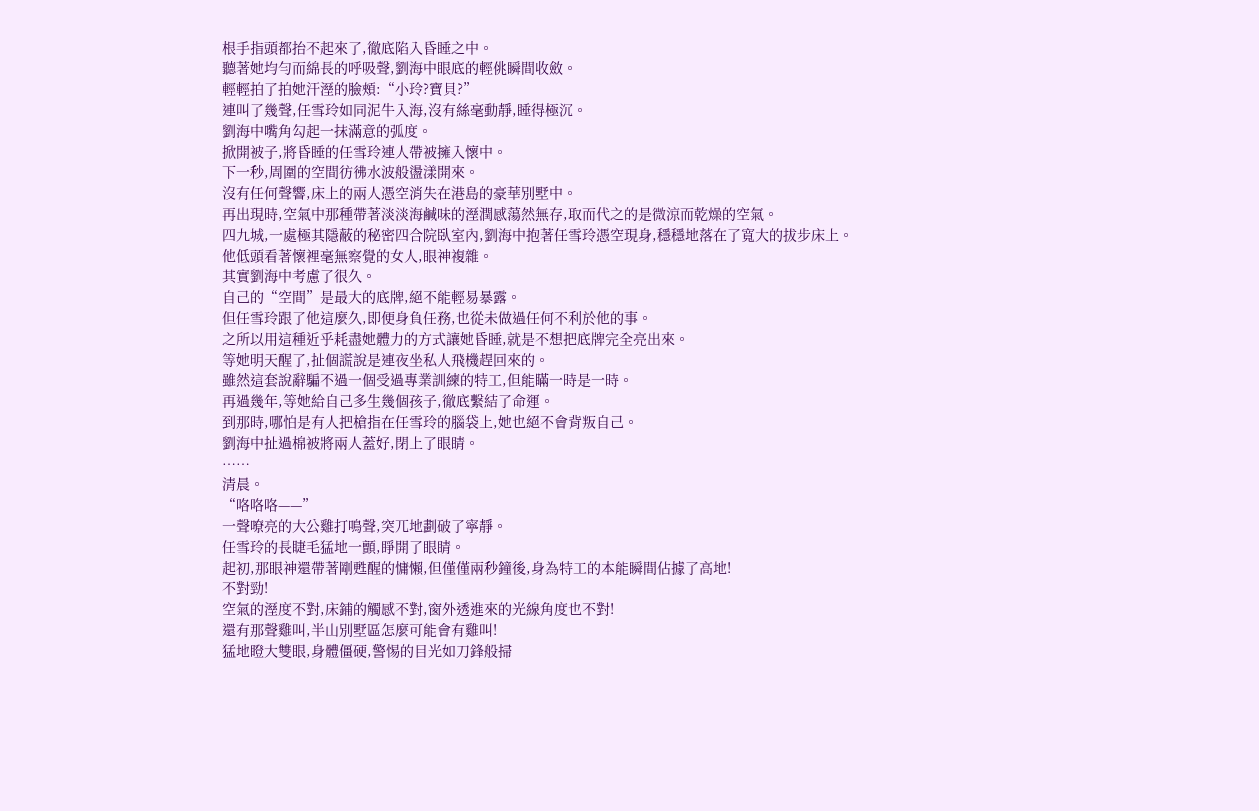根手指頭都抬不起來了,徹底陷入昏睡之中。
聽著她均勻而綿長的呼吸聲,劉海中眼底的輕佻瞬間收斂。
輕輕拍了拍她汗溼的臉頰:“小玲?寶貝?”
連叫了幾聲,任雪玲如同泥牛入海,沒有絲毫動靜,睡得極沉。
劉海中嘴角勾起一抹滿意的弧度。
掀開被子,將昏睡的任雪玲連人帶被擁入懷中。
下一秒,周圍的空間彷彿水波般盪漾開來。
沒有任何聲響,床上的兩人憑空消失在港島的豪華別墅中。
再出現時,空氣中那種帶著淡淡海鹹味的溼潤感蕩然無存,取而代之的是微涼而乾燥的空氣。
四九城,一處極其隱蔽的秘密四合院臥室內,劉海中抱著任雪玲憑空現身,穩穩地落在了寬大的拔步床上。
他低頭看著懷裡毫無察覺的女人,眼神複雜。
其實劉海中考慮了很久。
自己的“空間”是最大的底牌,絕不能輕易暴露。
但任雪玲跟了他這麼久,即便身負任務,也從未做過任何不利於他的事。
之所以用這種近乎耗盡她體力的方式讓她昏睡,就是不想把底牌完全亮出來。
等她明天醒了,扯個謊說是連夜坐私人飛機趕回來的。
雖然這套說辭騙不過一個受過專業訓練的特工,但能瞞一時是一時。
再過幾年,等她給自己多生幾個孩子,徹底繫結了命運。
到那時,哪怕是有人把槍指在任雪玲的腦袋上,她也絕不會背叛自己。
劉海中扯過棉被將兩人蓋好,閉上了眼睛。
……
清晨。
“咯咯咯——”
一聲嘹亮的大公雞打鳴聲,突兀地劃破了寧靜。
任雪玲的長睫毛猛地一顫,睜開了眼睛。
起初,那眼神還帶著剛甦醒的慵懶,但僅僅兩秒鐘後,身為特工的本能瞬間佔據了高地!
不對勁!
空氣的溼度不對,床鋪的觸感不對,窗外透進來的光線角度也不對!
還有那聲雞叫,半山別墅區怎麼可能會有雞叫!
猛地瞪大雙眼,身體僵硬,警惕的目光如刀鋒般掃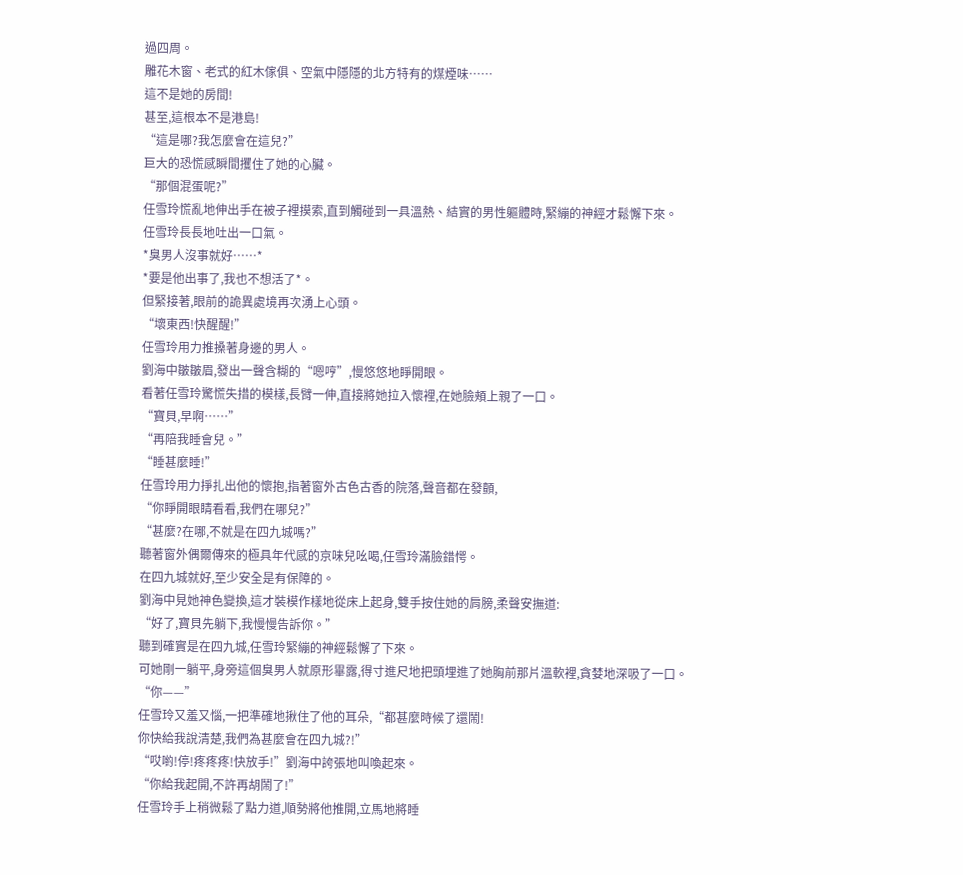過四周。
雕花木窗、老式的紅木傢俱、空氣中隱隱的北方特有的煤煙味……
這不是她的房間!
甚至,這根本不是港島!
“這是哪?我怎麼會在這兒?”
巨大的恐慌感瞬間攫住了她的心臟。
“那個混蛋呢?”
任雪玲慌亂地伸出手在被子裡摸索,直到觸碰到一具溫熱、結實的男性軀體時,緊繃的神經才鬆懈下來。
任雪玲長長地吐出一口氣。
*臭男人沒事就好……*
*要是他出事了,我也不想活了*。
但緊接著,眼前的詭異處境再次湧上心頭。
“壞東西!快醒醒!”
任雪玲用力推搡著身邊的男人。
劉海中皺皺眉,發出一聲含糊的“嗯哼”,慢悠悠地睜開眼。
看著任雪玲驚慌失措的模樣,長臂一伸,直接將她拉入懷裡,在她臉頰上親了一口。
“寶貝,早啊……”
“再陪我睡會兒。”
“睡甚麼睡!”
任雪玲用力掙扎出他的懷抱,指著窗外古色古香的院落,聲音都在發顫,
“你睜開眼睛看看,我們在哪兒?”
“甚麼?在哪,不就是在四九城嗎?”
聽著窗外偶爾傳來的極具年代感的京味兒吆喝,任雪玲滿臉錯愕。
在四九城就好,至少安全是有保障的。
劉海中見她神色變換,這才裝模作樣地從床上起身,雙手按住她的肩膀,柔聲安撫道:
“好了,寶貝先躺下,我慢慢告訴你。”
聽到確實是在四九城,任雪玲緊繃的神經鬆懈了下來。
可她剛一躺平,身旁這個臭男人就原形畢露,得寸進尺地把頭埋進了她胸前那片溫軟裡,貪婪地深吸了一口。
“你——”
任雪玲又羞又惱,一把準確地揪住了他的耳朵,“都甚麼時候了還鬧!
你快給我說清楚,我們為甚麼會在四九城?!”
“哎喲!停!疼疼疼!快放手!”劉海中誇張地叫喚起來。
“你給我起開,不許再胡鬧了!”
任雪玲手上稍微鬆了點力道,順勢將他推開,立馬地將睡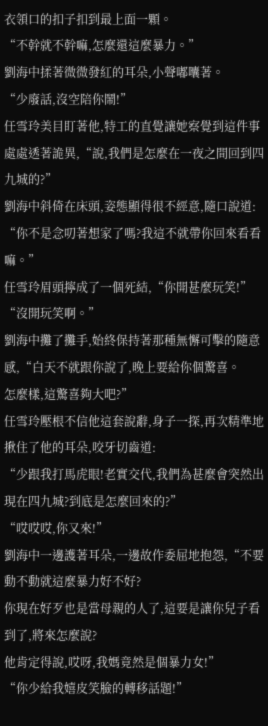衣領口的扣子扣到最上面一顆。
“不幹就不幹嘛,怎麼還這麼暴力。”
劉海中揉著微微發紅的耳朵,小聲嘟囔著。
“少廢話,沒空陪你鬧!”
任雪玲美目盯著他,特工的直覺讓她察覺到這件事處處透著詭異,“說,我們是怎麼在一夜之間回到四九城的?”
劉海中斜倚在床頭,姿態顯得很不經意,隨口說道:
“你不是念叨著想家了嗎?我這不就帶你回來看看嘛。”
任雪玲眉頭擰成了一個死結,“你開甚麼玩笑!”
“沒開玩笑啊。”
劉海中攤了攤手,始終保持著那種無懈可擊的隨意感,“白天不就跟你說了,晚上要給你個驚喜。
怎麼樣,這驚喜夠大吧?”
任雪玲壓根不信他這套說辭,身子一探,再次精準地揪住了他的耳朵,咬牙切齒道:
“少跟我打馬虎眼!老實交代,我們為甚麼會突然出現在四九城?到底是怎麼回來的?”
“哎哎哎,你又來!”
劉海中一邊護著耳朵,一邊故作委屈地抱怨,“不要動不動就這麼暴力好不好?
你現在好歹也是當母親的人了,這要是讓你兒子看到了,將來怎麼說?
他肯定得說,哎呀,我媽竟然是個暴力女!”
“你少給我嬉皮笑臉的轉移話題!”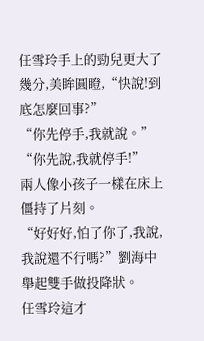任雪玲手上的勁兒更大了幾分,美眸圓瞪,“快說!到底怎麼回事?”
“你先停手,我就說。”
“你先說,我就停手!”
兩人像小孩子一樣在床上僵持了片刻。
“好好好,怕了你了,我說,我說還不行嗎?”劉海中舉起雙手做投降狀。
任雪玲這才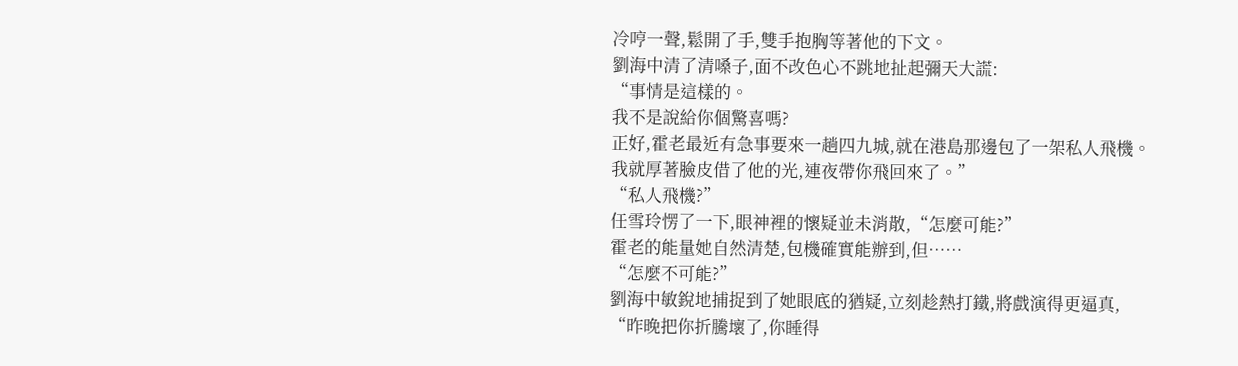冷哼一聲,鬆開了手,雙手抱胸等著他的下文。
劉海中清了清嗓子,面不改色心不跳地扯起彌天大謊:
“事情是這樣的。
我不是說給你個驚喜嗎?
正好,霍老最近有急事要來一趟四九城,就在港島那邊包了一架私人飛機。
我就厚著臉皮借了他的光,連夜帶你飛回來了。”
“私人飛機?”
任雪玲愣了一下,眼神裡的懷疑並未消散,“怎麼可能?”
霍老的能量她自然清楚,包機確實能辦到,但……
“怎麼不可能?”
劉海中敏銳地捕捉到了她眼底的猶疑,立刻趁熱打鐵,將戲演得更逼真,
“昨晚把你折騰壞了,你睡得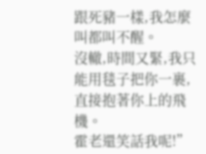跟死豬一樣,我怎麼叫都叫不醒。
沒轍,時間又緊,我只能用毯子把你一裹,直接抱著你上的飛機。
霍老還笑話我呢!”